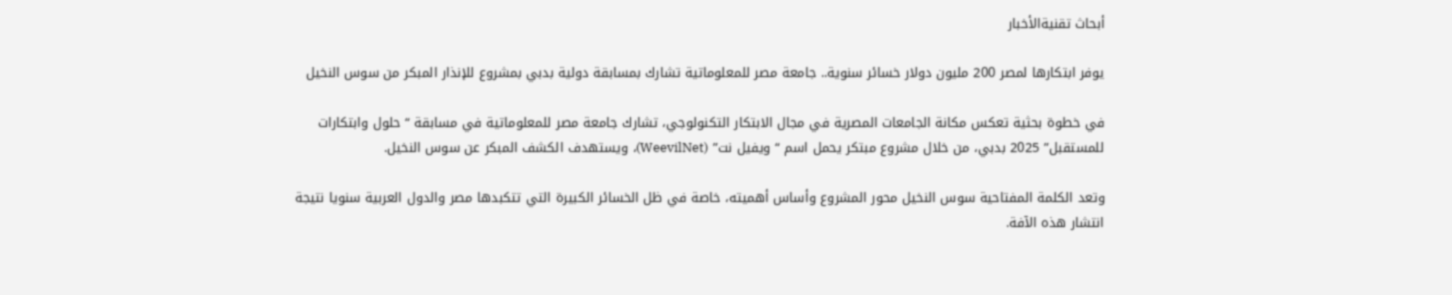أبحاث تقنيةالأخبار

يوفر ابتكارها لمصر 200 مليون دولار خسائر سنوية.. جامعة مصر للمعلوماتية تشارك بمسابقة دولية بدبي بمشروع للإنذار المبكر من سوس النخيل

في خطوة بحثية تعكس مكانة الجامعات المصرية في مجال الابتكار التكنولوجي، تشارك جامعة مصر للمعلوماتية في مسابقة “حلول وابتكارات للمستقبل” 2025 بدبي، من خلال مشروع مبتكر يحمل اسم “ويفيل نت” (WeevilNet)، ويستهدف الكشف المبكر عن سوس النخيل.

وتعد الكلمة المفتاحية سوس النخيل محور المشروع وأساس أهميته، خاصة في ظل الخسائر الكبيرة التي تتكبدها مصر والدول العربية سنويا نتيجة انتشار هذه الآفة.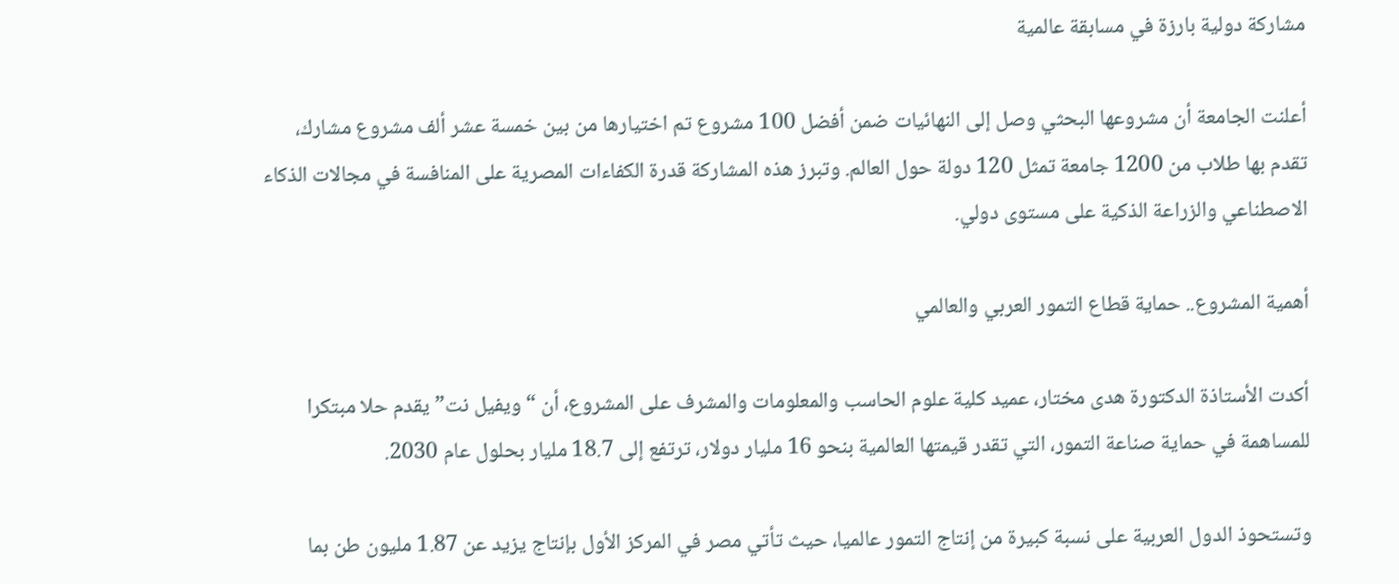مشاركة دولية بارزة في مسابقة عالمية

أعلنت الجامعة أن مشروعها البحثي وصل إلى النهائيات ضمن أفضل 100 مشروع تم اختيارها من بين خمسة عشر ألف مشروع مشارك، تقدم بها طلاب من 1200 جامعة تمثل 120 دولة حول العالم. وتبرز هذه المشاركة قدرة الكفاءات المصرية على المنافسة في مجالات الذكاء الاصطناعي والزراعة الذكية على مستوى دولي.

أهمية المشروع.. حماية قطاع التمور العربي والعالمي

أكدت الأستاذة الدكتورة هدى مختار، عميد كلية علوم الحاسب والمعلومات والمشرف على المشروع، أن “ويفيل نت” يقدم حلا مبتكرا للمساهمة في حماية صناعة التمور، التي تقدر قيمتها العالمية بنحو 16 مليار دولار، ترتفع إلى 18.7 مليار بحلول عام 2030.

وتستحوذ الدول العربية على نسبة كبيرة من إنتاج التمور عالميا، حيث تأتي مصر في المركز الأول بإنتاج يزيد عن 1.87 مليون طن بما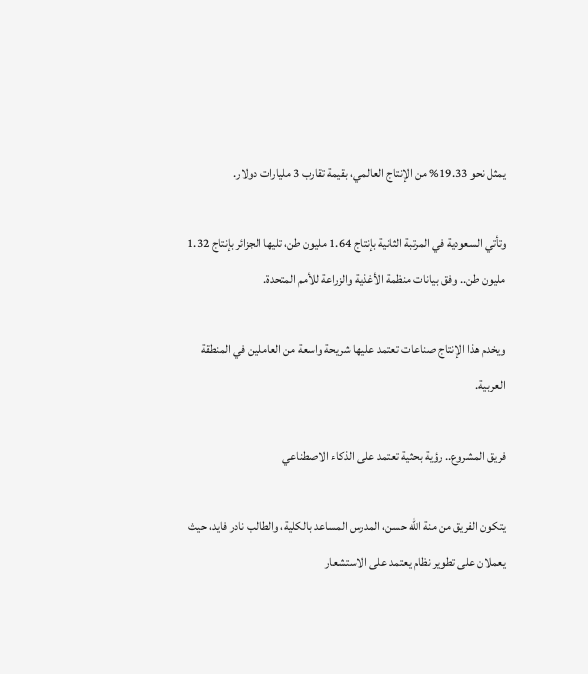يمثل نحو 19.33% من الإنتاج العالمي، بقيمة تقارب 3 مليارات دولار.

وتأتي السعودية في المرتبة الثانية بإنتاج 1.64 مليون طن، تليها الجزائر بإنتاج 1.32 مليون طن.. وفق بيانات منظمة الأغذية والزراعة للأمم المتحدة.

ويخدم هذا الإنتاج صناعات تعتمد عليها شريحة واسعة من العاملين في المنطقة العربية.

فريق المشروع.. رؤية بحثية تعتمد على الذكاء الاصطناعي

يتكون الفريق من منة الله حسن، المدرس المساعد بالكلية، والطالب نادر فايد، حيث يعملان على تطوير نظام يعتمد على الاستشعار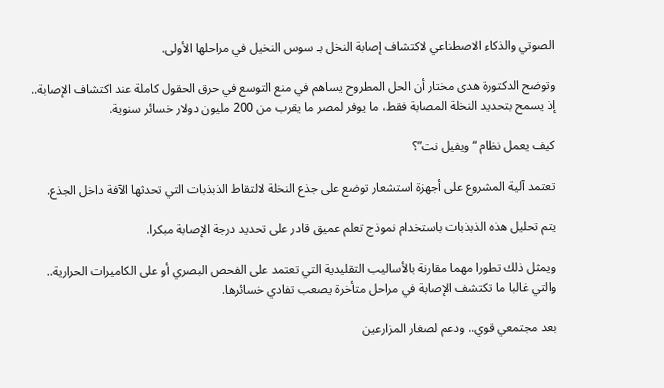الصوتي والذكاء الاصطناعي لاكتشاف إصابة النخل بـ سوس النخيل في مراحلها الأولى.

وتوضح الدكتورة هدى مختار أن الحل المطروح يساهم في منع التوسع في حرق الحقول كاملة عند اكتشاف الإصابة.. إذ يسمح بتحديد النخلة المصابة فقط، ما يوفر لمصر ما يقرب من 200 مليون دولار خسائر سنوية.

كيف يعمل نظام “ويفيل نت”؟

تعتمد آلية المشروع على أجهزة استشعار توضع على جذع النخلة لالتقاط الذبذبات التي تحدثها الآفة داخل الجذع.

يتم تحليل هذه الذبذبات باستخدام نموذج تعلم عميق قادر على تحديد درجة الإصابة مبكرا.

ويمثل ذلك تطورا مهما مقارنة بالأساليب التقليدية التي تعتمد على الفحص البصري أو على الكاميرات الحرارية.. والتي غالبا ما تكتشف الإصابة في مراحل متأخرة يصعب تفادي خسائرها.

بعد مجتمعي قوي.. ودعم لصغار المزارعين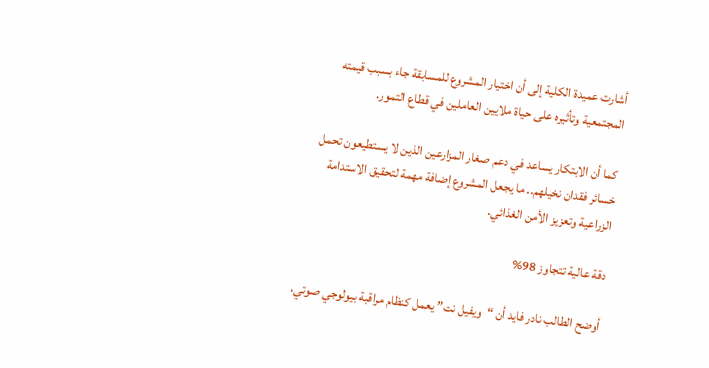أشارت عميدة الكلية إلى أن اختيار المشروع للمسابقة جاء بسبب قيمته المجتمعية وتأثيره على حياة ملايين العاملين في قطاع التمور.

كما أن الابتكار يساعد في دعم صغار المزارعين الذين لا يستطيعون تحمل خسائر فقدان نخيلهم.. ما يجعل المشروع إضافة مهمة لتحقيق الاستدامة الزراعية وتعزيز الأمن الغذائي.

دقة عالية تتجاوز 98%

أوضح الطالب نادر فايد أن “ويفيل نت” يعمل كنظام مراقبة بيولوجي صوتي،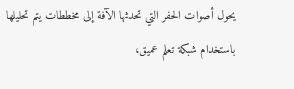يحول أصوات الحفر التي تحدثها الآفة إلى مخططات يتم تحليلها باستخدام شبكة تعلم عميق،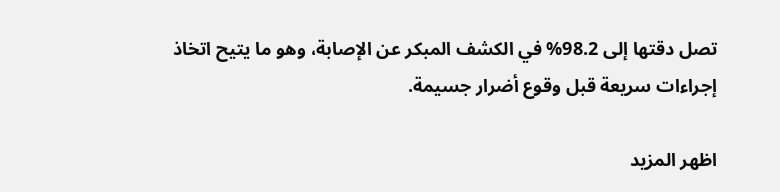تصل دقتها إلى 98.2% في الكشف المبكر عن الإصابة، وهو ما يتيح اتخاذ إجراءات سريعة قبل وقوع أضرار جسيمة.

اظهر المزيد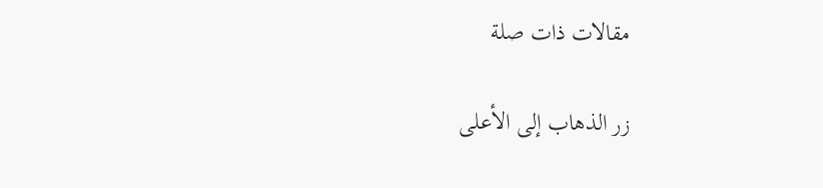مقالات ذات صلة

زر الذهاب إلى الأعلى